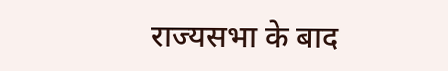राज्यसभा के बाद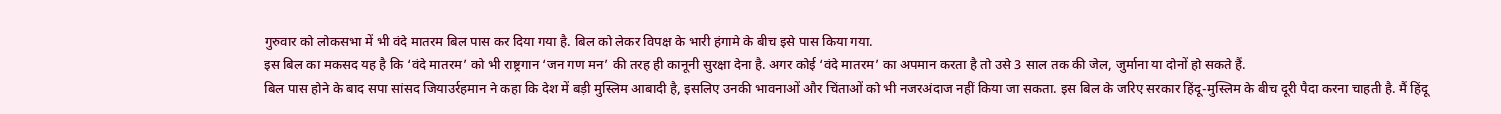गुरुवार को लोकसभा में भी वंदे मातरम बिल पास कर दिया गया है. बिल को लेकर विपक्ष के भारी हंगामे के बीच इसे पास किया गया.
इस बिल का मकसद यह है कि ‘वंदे मातरम’ को भी राष्ट्रगान ‘जन गण मन’ की तरह ही कानूनी सुरक्षा देना है. अगर कोई ‘वंदे मातरम’ का अपमान करता है तो उसे 3 साल तक की जेल, जुर्माना या दोनों हो सकते हैं.
बिल पास होने के बाद सपा सांसद जियाउर्रहमान ने कहा कि देश में बड़ी मुस्लिम आबादी है, इसलिए उनकी भावनाओं और चिंताओं को भी नजरअंदाज नहीं किया जा सकता. इस बिल के जरिए सरकार हिंदू-मुस्लिम के बीच दूरी पैदा करना चाहती है. मैं हिंदू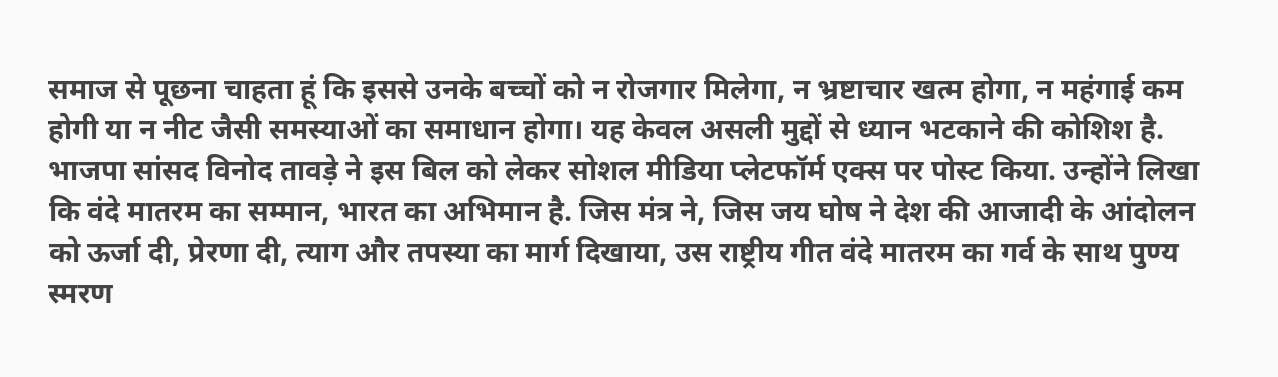समाज से पूछना चाहता हूं कि इससे उनके बच्चों को न रोजगार मिलेगा, न भ्रष्टाचार खत्म होगा, न महंगाई कम होगी या न नीट जैसी समस्याओं का समाधान होगा। यह केवल असली मुद्दों से ध्यान भटकाने की कोशिश है.
भाजपा सांसद विनोद तावड़े ने इस बिल को लेकर सोशल मीडिया प्लेटफॉर्म एक्स पर पोस्ट किया. उन्होंने लिखा कि वंदे मातरम का सम्मान, भारत का अभिमान है. जिस मंत्र ने, जिस जय घोष ने देश की आजादी के आंदोलन को ऊर्जा दी, प्रेरणा दी, त्याग और तपस्या का मार्ग दिखाया, उस राष्ट्रीय गीत वंदे मातरम का गर्व के साथ पुण्य स्मरण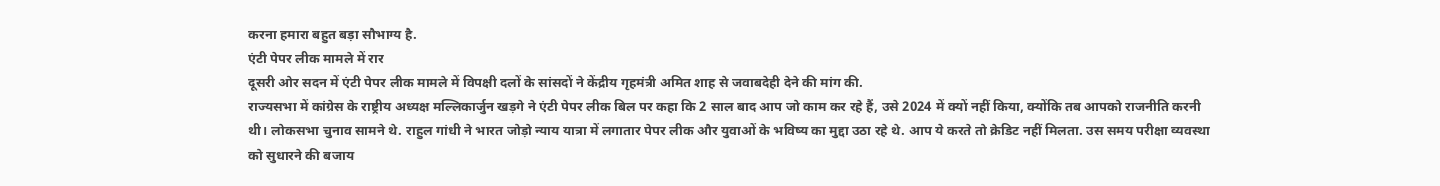करना हमारा बहुत बड़ा सौभाग्य है.
एंटी पेपर लीक मामले में रार
दूसरी ओर सदन में एंटी पेपर लीक मामले में विपक्षी दलों के सांसदों ने केंद्रीय गृहमंत्री अमित शाह से जवाबदेही देने की मांग की.
राज्यसभा में कांग्रेस के राष्ट्रीय अध्यक्ष मल्लिकार्जुन खड़गे ने एंटी पेपर लीक बिल पर कहा कि 2 साल बाद आप जो काम कर रहे हैं, उसे 2024 में क्यों नहीं किया, क्योंकि तब आपको राजनीति करनी थी। लोकसभा चुनाव सामने थे. राहुल गांधी ने भारत जोड़ो न्याय यात्रा में लगातार पेपर लीक और युवाओं के भविष्य का मुद्दा उठा रहे थे. आप ये करते तो क्रेडिट नहीं मिलता. उस समय परीक्षा व्यवस्था को सुधारने की बजाय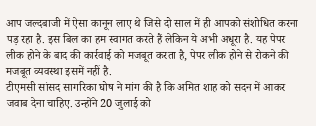आप जल्दबाजी में ऐसा कानून लाए थे जिसे दो साल में ही आपको संशोधित करना पड़ रहा है. इस बिल का हम स्वागत करते हैं लेकिन ये अभी अधूरा है. यह पेपर लीक होने के बाद की कार्रवाई को मजबूत करता है, पेपर लीक होने से रोकने की मजबूत व्यवस्था इसमें नहीं है.
टीएमसी सांसद सागरिका घोष ने मांग की है कि अमित शाह को सदन में आकर जवाब देना चाहिए. उन्होंने 20 जुलाई को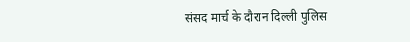संसद मार्च के दौरान दिल्ली पुलिस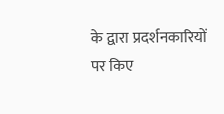के द्वारा प्रदर्शनकारियों पर किए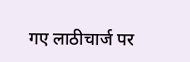गए लाठीचार्ज पर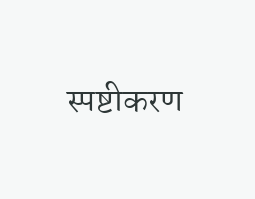स्पष्टीकरण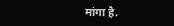मांगा है.